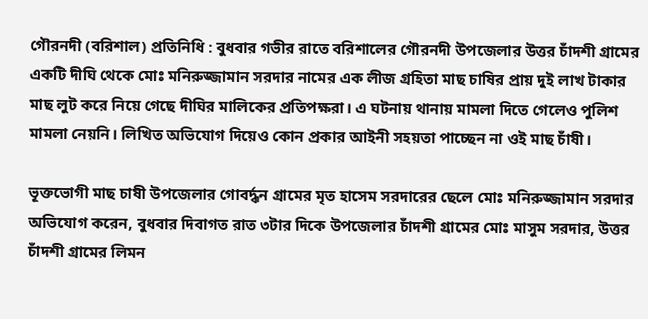গৌরনদী (বরিশাল) প্রতিনিধি : বুধবার গভীর রাতে বরিশালের গৌরনদী উপজেলার উত্তর চাঁদশী গ্রামের একটি দীঘি থেকে মোঃ মনিরুজ্জামান সরদার নামের এক লীজ গ্রহিতা মাছ চাষির প্রায় দুই লাখ টাকার মাছ লুট করে নিয়ে গেছে দীঘির মালিকের প্রতিপক্ষরা। এ ঘটনায় থানায় মামলা দিতে গেলেও পুলিশ মামলা নেয়নি। লিখিত অভিযোগ দিয়েও কোন প্রকার আইনী সহয়তা পাচ্ছেন না ওই মাছ চাঁষী।

ভূক্তভোগী মাছ চাষী উপজেলার গোবর্দ্ধন গ্রামের মৃত হাসেম সরদারের ছেলে মোঃ মনিরুজ্জামান সরদার অভিযোগ করেন, বুধবার দিবাগত রাত ৩টার দিকে উপজেলার চাঁদশী গ্রামের মোঃ মাসুম সরদার, উত্তর চাঁদশী গ্রামের লিমন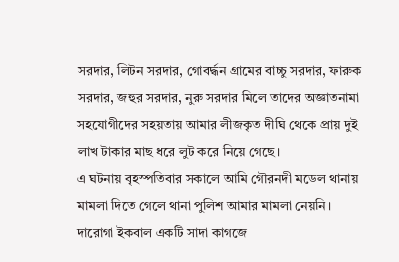সরদার, লিটন সরদার, গোবর্দ্ধন গ্রামের বাচ্চু সরদার, ফারুক সরদার, জহুর সরদার, নুরু সরদার মিলে তাদের অজ্ঞাতনামা সহযোগীদের সহয়তায় আমার লীজকৃত দীঘি থেকে প্রায় দুই লাখ টাকার মাছ ধরে লুট করে নিয়ে গেছে।
এ ঘটনায় বৃহস্পতিবার সকালে আমি গৌরনদী মডেল থানায় মামলা দিতে গেলে থানা পুলিশ আমার মামলা নেয়নি। দারোগা ইকবাল একটি সাদা কাগজে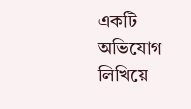একটি অভিযোগ লিখিয়ে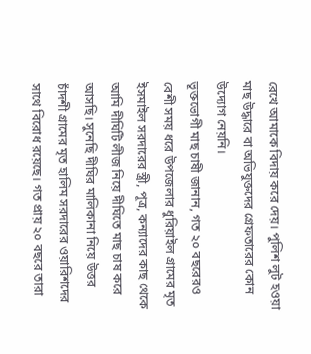রেখে আমাকে বিদায় করে দেয়। পুলিশ লুট হওয়া মাছ উদ্ধারে বা অভিযুক্তদের গ্রেফতারের কোন উদ্যোগ নেয়নি।
ভূক্তভোগী মাছ চাষী জানান, গত ২০ বছরেরও বেশী সময় ধরে উপজেলার ধুরিয়াইল গ্রামের মৃত ইসমাইল সরদারের স্ত্রী, পূত্র, কন্যাদের কাছ থেকে আমি দীঘিটি লীজ নিয়ে দীঘিতে মাছ চাষ করে আসছি। সুনেছি দীঘির মালিকানা নিয়ে উত্তর চাঁদশী গ্রামের মৃত হালিম সরদারের ওয়ারিশদের সাথে বিরোধ রয়েছে। গত প্রায় ২০ বছরে তারা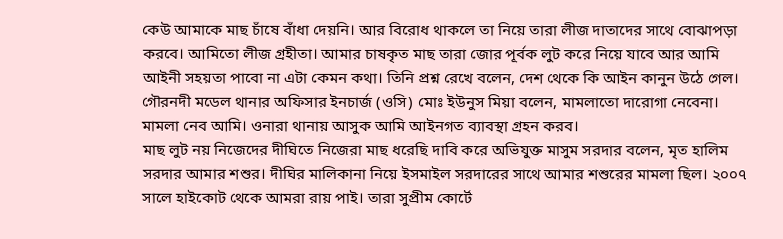কেউ আমাকে মাছ চাঁষে বাঁধা দেয়নি। আর বিরোধ থাকলে তা নিয়ে তারা লীজ দাতাদের সাথে বোঝাপড়া করবে। আমিতো লীজ গ্রহীতা। আমার চাষকৃত মাছ তারা জোর পূর্বক লুট করে নিয়ে যাবে আর আমি আইনী সহয়তা পাবো না এটা কেমন কথা। তিনি প্রশ্ন রেখে বলেন, দেশ থেকে কি আইন কানুন উঠে গেল।
গৌরনদী মডেল থানার অফিসার ইনচার্জ (ওসি) মোঃ ইউনুস মিয়া বলেন, মামলাতো দারোগা নেবেনা। মামলা নেব আমি। ওনারা থানায় আসুক আমি আইনগত ব্যাবস্থা গ্রহন করব।
মাছ লুট নয় নিজেদের দীঘিতে নিজেরা মাছ ধরেছি দাবি করে অভিযুক্ত মাসুম সরদার বলেন, মৃত হালিম সরদার আমার শশুর। দীঘির মালিকানা নিয়ে ইসমাইল সরদারের সাথে আমার শশুরের মামলা ছিল। ২০০৭ সালে হাইকোট থেকে আমরা রায় পাই। তারা সুপ্রীম কোর্টে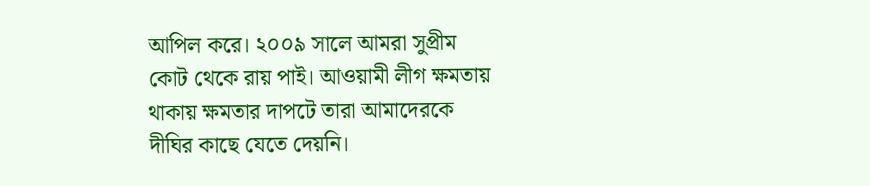আপিল করে। ২০০৯ সালে আমরা সুপ্রীম কোট থেকে রায় পাই। আওয়ামী লীগ ক্ষমতায় থাকায় ক্ষমতার দাপটে তারা আমাদেরকে দীঘির কাছে যেতে দেয়নি।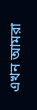এখন আমরা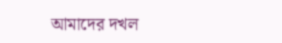আমাদের দখল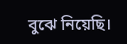বুঝে নিয়েছি।